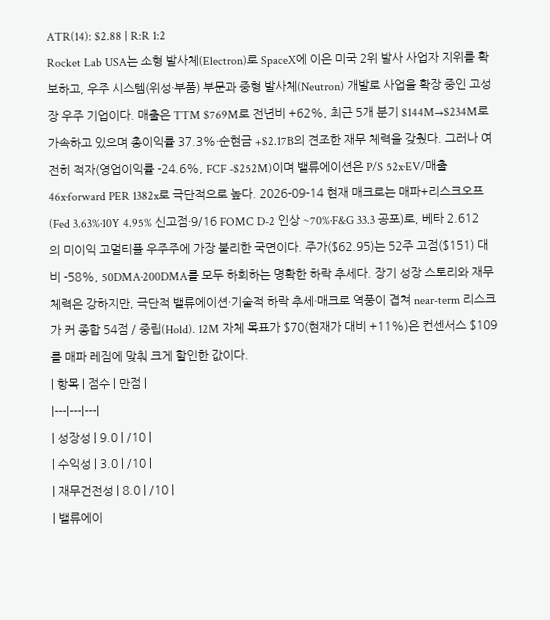ATR(14): $2.88 | R:R 1:2
Rocket Lab USA는 소형 발사체(Electron)로 SpaceX에 이은 미국 2위 발사 사업자 지위를 확보하고, 우주 시스템(위성·부품) 부문과 중형 발사체(Neutron) 개발로 사업을 확장 중인 고성장 우주 기업이다. 매출은 TTM $769M로 전년비 +62%, 최근 5개 분기 $144M→$234M로 가속하고 있으며 총이익률 37.3%·순현금 +$2.17B의 견조한 재무 체력을 갖췄다. 그러나 여전히 적자(영업이익률 -24.6%, FCF -$252M)이며 밸류에이션은 P/S 52x·EV/매출 46x·forward PER 1382x로 극단적으로 높다. 2026-09-14 현재 매크로는 매파+리스크오프(Fed 3.63%·10Y 4.95% 신고점·9/16 FOMC D-2 인상 ~70%·F&G 33.3 공포)로, 베타 2.612의 미이익 고멀티플 우주주에 가장 불리한 국면이다. 주가($62.95)는 52주 고점($151) 대비 -58%, 50DMA·200DMA를 모두 하회하는 명확한 하락 추세다. 장기 성장 스토리와 재무 체력은 강하지만, 극단적 밸류에이션·기술적 하락 추세·매크로 역풍이 겹쳐 near-term 리스크가 커 종합 54점 / 중립(Hold). 12M 자체 목표가 $70(현재가 대비 +11%)은 컨센서스 $109를 매파 레짐에 맞춰 크게 할인한 값이다.
| 항목 | 점수 | 만점 |
|---|---|---|
| 성장성 | 9.0 | /10 |
| 수익성 | 3.0 | /10 |
| 재무건전성 | 8.0 | /10 |
| 밸류에이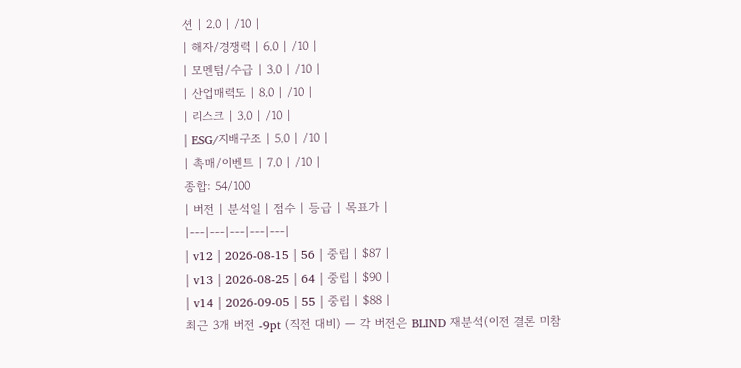션 | 2.0 | /10 |
| 해자/경쟁력 | 6.0 | /10 |
| 모멘텀/수급 | 3.0 | /10 |
| 산업매력도 | 8.0 | /10 |
| 리스크 | 3.0 | /10 |
| ESG/지배구조 | 5.0 | /10 |
| 촉매/이벤트 | 7.0 | /10 |
종합: 54/100
| 버전 | 분석일 | 점수 | 등급 | 목표가 |
|---|---|---|---|---|
| v12 | 2026-08-15 | 56 | 중립 | $87 |
| v13 | 2026-08-25 | 64 | 중립 | $90 |
| v14 | 2026-09-05 | 55 | 중립 | $88 |
최근 3개 버전 -9pt (직전 대비) — 각 버전은 BLIND 재분석(이전 결론 미참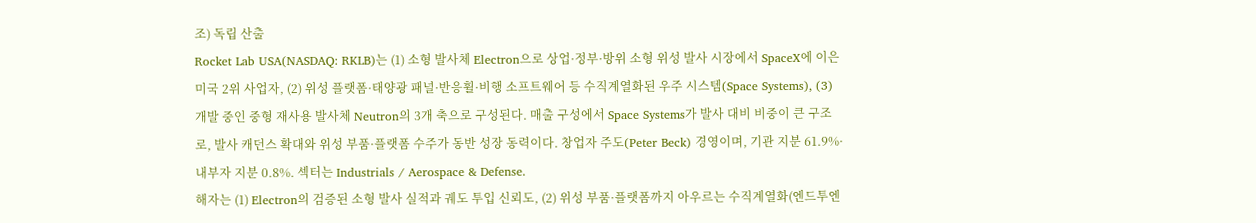조) 독립 산출
Rocket Lab USA(NASDAQ: RKLB)는 (1) 소형 발사체 Electron으로 상업·정부·방위 소형 위성 발사 시장에서 SpaceX에 이은 미국 2위 사업자, (2) 위성 플랫폼·태양광 패널·반응휠·비행 소프트웨어 등 수직계열화된 우주 시스템(Space Systems), (3) 개발 중인 중형 재사용 발사체 Neutron의 3개 축으로 구성된다. 매출 구성에서 Space Systems가 발사 대비 비중이 큰 구조로, 발사 캐던스 확대와 위성 부품·플랫폼 수주가 동반 성장 동력이다. 창업자 주도(Peter Beck) 경영이며, 기관 지분 61.9%·내부자 지분 0.8%. 섹터는 Industrials / Aerospace & Defense.
해자는 (1) Electron의 검증된 소형 발사 실적과 궤도 투입 신뢰도, (2) 위성 부품·플랫폼까지 아우르는 수직계열화(엔드투엔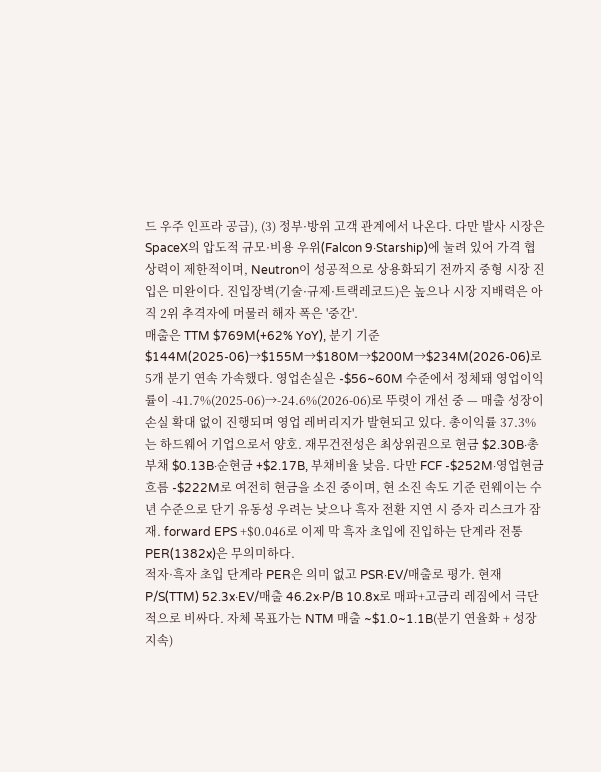드 우주 인프라 공급), (3) 정부·방위 고객 관계에서 나온다. 다만 발사 시장은 SpaceX의 압도적 규모·비용 우위(Falcon 9·Starship)에 눌려 있어 가격 협상력이 제한적이며, Neutron이 성공적으로 상용화되기 전까지 중형 시장 진입은 미완이다. 진입장벽(기술·규제·트랙레코드)은 높으나 시장 지배력은 아직 2위 추격자에 머물러 해자 폭은 '중간'.
매출은 TTM $769M(+62% YoY), 분기 기준 $144M(2025-06)→$155M→$180M→$200M→$234M(2026-06)로 5개 분기 연속 가속했다. 영업손실은 -$56~60M 수준에서 정체돼 영업이익률이 -41.7%(2025-06)→-24.6%(2026-06)로 뚜렷이 개선 중 — 매출 성장이 손실 확대 없이 진행되며 영업 레버리지가 발현되고 있다. 총이익률 37.3%는 하드웨어 기업으로서 양호. 재무건전성은 최상위권으로 현금 $2.30B·총부채 $0.13B·순현금 +$2.17B, 부채비율 낮음. 다만 FCF -$252M·영업현금흐름 -$222M로 여전히 현금을 소진 중이며, 현 소진 속도 기준 런웨이는 수년 수준으로 단기 유동성 우려는 낮으나 흑자 전환 지연 시 증자 리스크가 잠재. forward EPS +$0.046로 이제 막 흑자 초입에 진입하는 단계라 전통 PER(1382x)은 무의미하다.
적자·흑자 초입 단계라 PER은 의미 없고 PSR·EV/매출로 평가. 현재 P/S(TTM) 52.3x·EV/매출 46.2x·P/B 10.8x로 매파+고금리 레짐에서 극단적으로 비싸다. 자체 목표가는 NTM 매출 ~$1.0~1.1B(분기 연율화 + 성장 지속)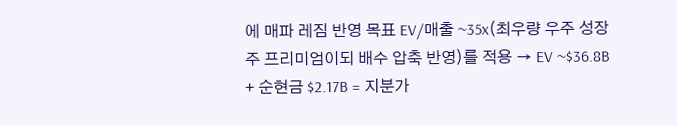에 매파 레짐 반영 목표 EV/매출 ~35x(최우량 우주 성장주 프리미엄이되 배수 압축 반영)를 적용 → EV ~$36.8B + 순현금 $2.17B = 지분가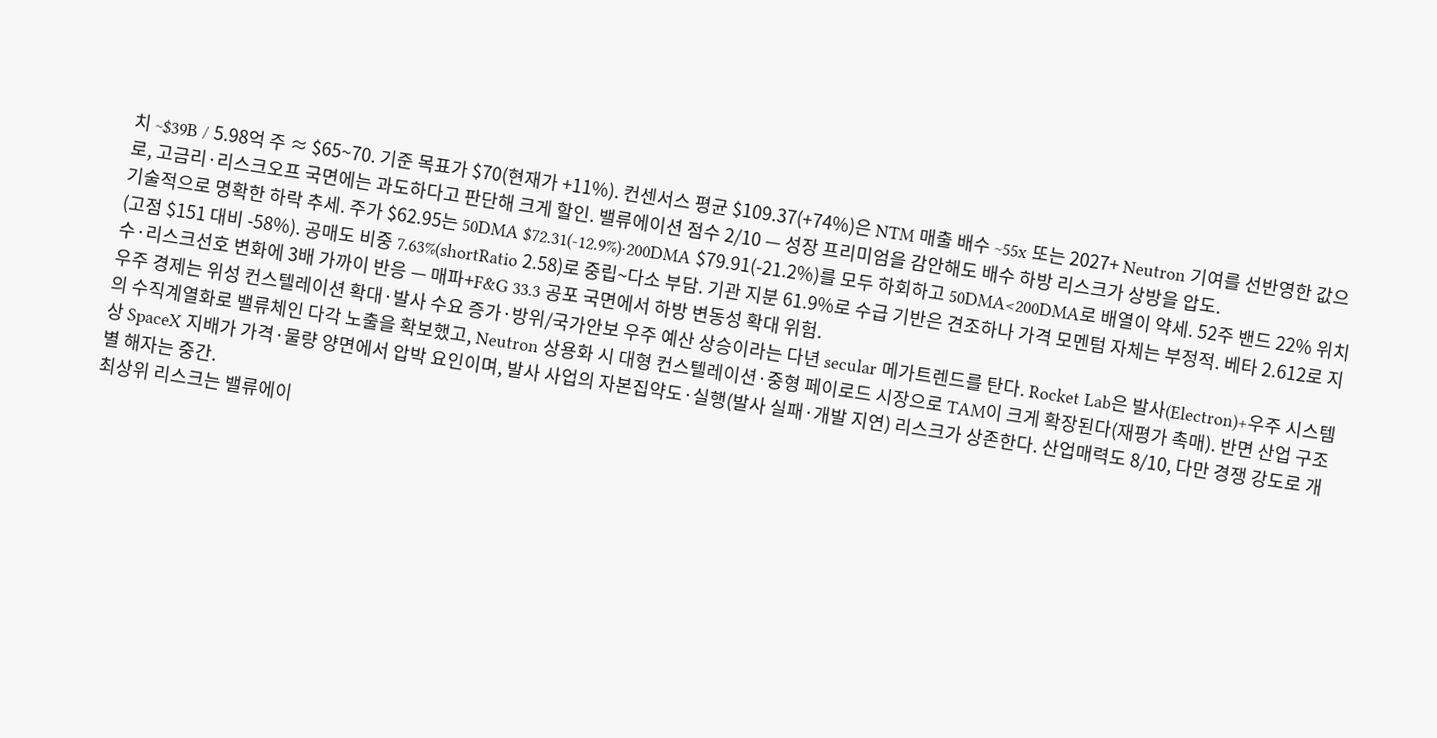치 ~$39B / 5.98억 주 ≈ $65~70. 기준 목표가 $70(현재가 +11%). 컨센서스 평균 $109.37(+74%)은 NTM 매출 배수 ~55x 또는 2027+ Neutron 기여를 선반영한 값으로, 고금리·리스크오프 국면에는 과도하다고 판단해 크게 할인. 밸류에이션 점수 2/10 — 성장 프리미엄을 감안해도 배수 하방 리스크가 상방을 압도.
기술적으로 명확한 하락 추세. 주가 $62.95는 50DMA $72.31(-12.9%)·200DMA $79.91(-21.2%)를 모두 하회하고 50DMA<200DMA로 배열이 약세. 52주 밴드 22% 위치(고점 $151 대비 -58%). 공매도 비중 7.63%(shortRatio 2.58)로 중립~다소 부담. 기관 지분 61.9%로 수급 기반은 견조하나 가격 모멘텀 자체는 부정적. 베타 2.612로 지수·리스크선호 변화에 3배 가까이 반응 — 매파+F&G 33.3 공포 국면에서 하방 변동성 확대 위험.
우주 경제는 위성 컨스텔레이션 확대·발사 수요 증가·방위/국가안보 우주 예산 상승이라는 다년 secular 메가트렌드를 탄다. Rocket Lab은 발사(Electron)+우주 시스템의 수직계열화로 밸류체인 다각 노출을 확보했고, Neutron 상용화 시 대형 컨스텔레이션·중형 페이로드 시장으로 TAM이 크게 확장된다(재평가 촉매). 반면 산업 구조상 SpaceX 지배가 가격·물량 양면에서 압박 요인이며, 발사 사업의 자본집약도·실행(발사 실패·개발 지연) 리스크가 상존한다. 산업매력도 8/10, 다만 경쟁 강도로 개별 해자는 중간.
최상위 리스크는 밸류에이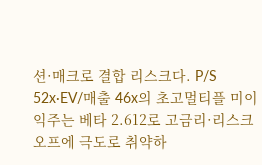션·매크로 결합 리스크다. P/S 52x·EV/매출 46x의 초고멀티플 미이익주는 베타 2.612로 고금리·리스크오프에 극도로 취약하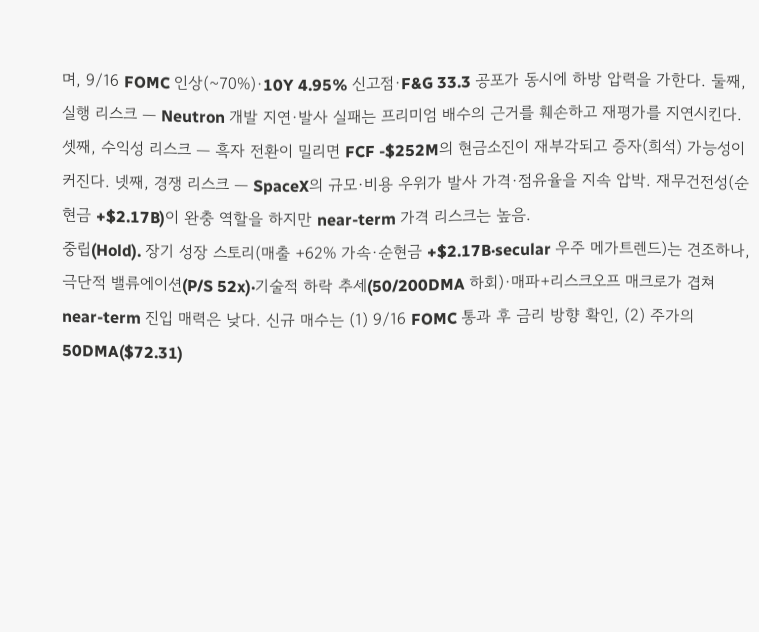며, 9/16 FOMC 인상(~70%)·10Y 4.95% 신고점·F&G 33.3 공포가 동시에 하방 압력을 가한다. 둘째, 실행 리스크 — Neutron 개발 지연·발사 실패는 프리미엄 배수의 근거를 훼손하고 재평가를 지연시킨다. 셋째, 수익성 리스크 — 흑자 전환이 밀리면 FCF -$252M의 현금소진이 재부각되고 증자(희석) 가능성이 커진다. 넷째, 경쟁 리스크 — SpaceX의 규모·비용 우위가 발사 가격·점유율을 지속 압박. 재무건전성(순현금 +$2.17B)이 완충 역할을 하지만 near-term 가격 리스크는 높음.
중립(Hold). 장기 성장 스토리(매출 +62% 가속·순현금 +$2.17B·secular 우주 메가트렌드)는 견조하나, 극단적 밸류에이션(P/S 52x)·기술적 하락 추세(50/200DMA 하회)·매파+리스크오프 매크로가 겹쳐 near-term 진입 매력은 낮다. 신규 매수는 (1) 9/16 FOMC 통과 후 금리 방향 확인, (2) 주가의 50DMA($72.31)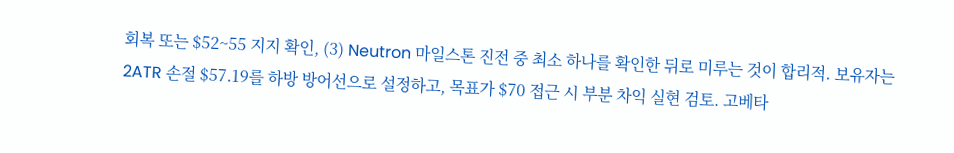회복 또는 $52~55 지지 확인, (3) Neutron 마일스톤 진전 중 최소 하나를 확인한 뒤로 미루는 것이 합리적. 보유자는 2ATR 손절 $57.19를 하방 방어선으로 설정하고, 목표가 $70 접근 시 부분 차익 실현 검토. 고베타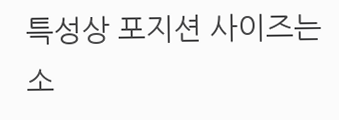특성상 포지션 사이즈는 소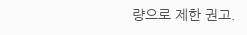량으로 제한 권고.